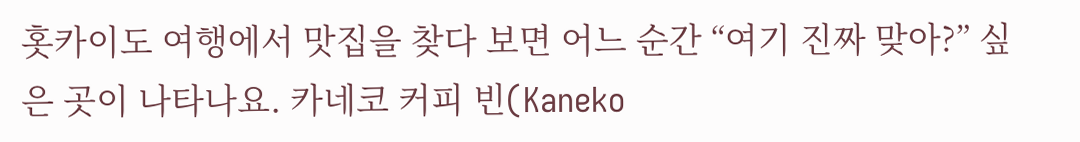홋카이도 여행에서 맛집을 찾다 보면 어느 순간 “여기 진짜 맞아?” 싶은 곳이 나타나요. 카네코 커피 빈(Kaneko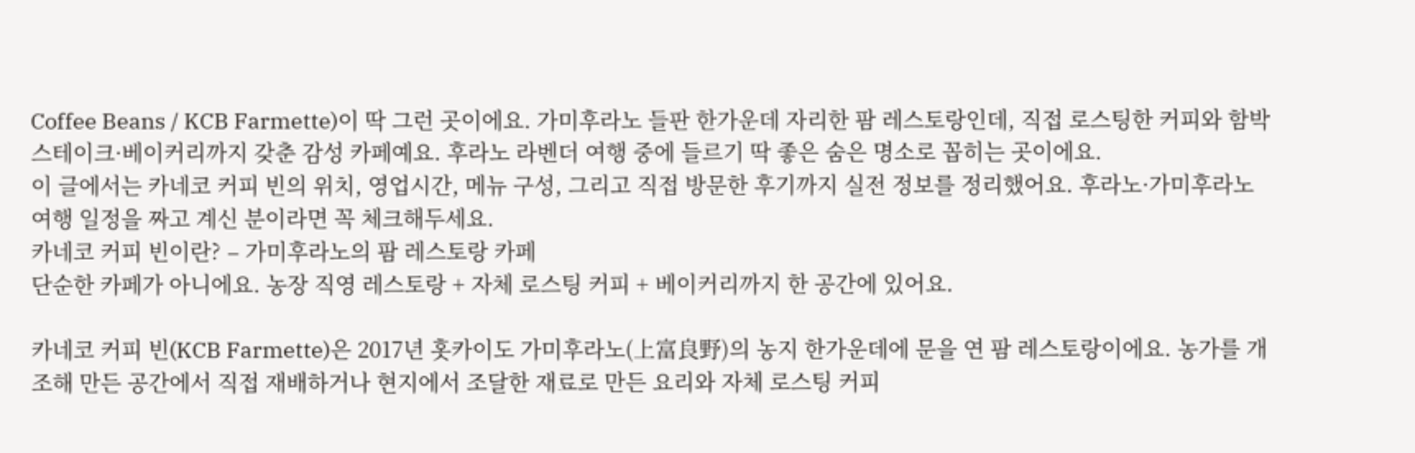Coffee Beans / KCB Farmette)이 딱 그런 곳이에요. 가미후라노 들판 한가운데 자리한 팜 레스토랑인데, 직접 로스팅한 커피와 함박스테이크·베이커리까지 갖춘 감성 카페예요. 후라노 라벤더 여행 중에 들르기 딱 좋은 숨은 명소로 꼽히는 곳이에요.
이 글에서는 카네코 커피 빈의 위치, 영업시간, 메뉴 구성, 그리고 직접 방문한 후기까지 실전 정보를 정리했어요. 후라노·가미후라노 여행 일정을 짜고 계신 분이라면 꼭 체크해두세요.
카네코 커피 빈이란? – 가미후라노의 팜 레스토랑 카페
단순한 카페가 아니에요. 농장 직영 레스토랑 + 자체 로스팅 커피 + 베이커리까지 한 공간에 있어요.

카네코 커피 빈(KCB Farmette)은 2017년 홋카이도 가미후라노(上富良野)의 농지 한가운데에 문을 연 팜 레스토랑이에요. 농가를 개조해 만든 공간에서 직접 재배하거나 현지에서 조달한 재료로 만든 요리와 자체 로스팅 커피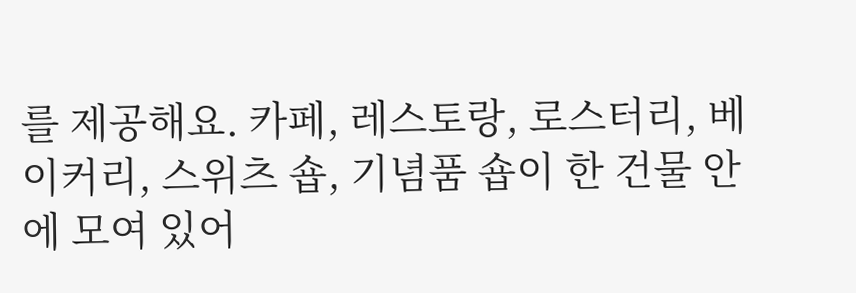를 제공해요. 카페, 레스토랑, 로스터리, 베이커리, 스위츠 숍, 기념품 숍이 한 건물 안에 모여 있어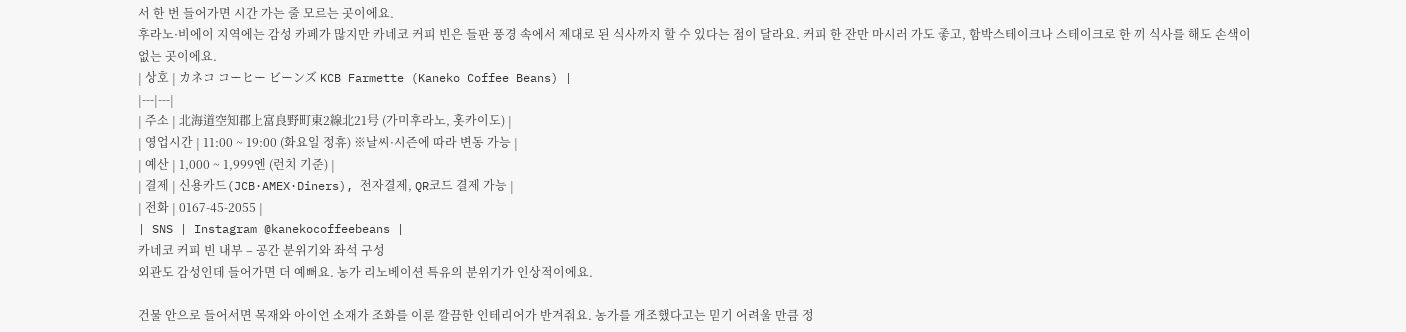서 한 번 들어가면 시간 가는 줄 모르는 곳이에요.
후라노·비에이 지역에는 감성 카페가 많지만 카네코 커피 빈은 들판 풍경 속에서 제대로 된 식사까지 할 수 있다는 점이 달라요. 커피 한 잔만 마시러 가도 좋고, 함박스테이크나 스테이크로 한 끼 식사를 해도 손색이 없는 곳이에요.
| 상호 | カネコ コーヒー ビーンズ KCB Farmette (Kaneko Coffee Beans) |
|---|---|
| 주소 | 北海道空知郡上富良野町東2線北21号 (가미후라노, 홋카이도) |
| 영업시간 | 11:00 ~ 19:00 (화요일 정휴) ※날씨·시즌에 따라 변동 가능 |
| 예산 | 1,000 ~ 1,999엔 (런치 기준) |
| 결제 | 신용카드(JCB·AMEX·Diners), 전자결제, QR코드 결제 가능 |
| 전화 | 0167-45-2055 |
| SNS | Instagram @kanekocoffeebeans |
카네코 커피 빈 내부 – 공간 분위기와 좌석 구성
외관도 감성인데 들어가면 더 예뻐요. 농가 리노베이션 특유의 분위기가 인상적이에요.

건물 안으로 들어서면 목재와 아이언 소재가 조화를 이룬 깔끔한 인테리어가 반겨줘요. 농가를 개조했다고는 믿기 어려울 만큼 정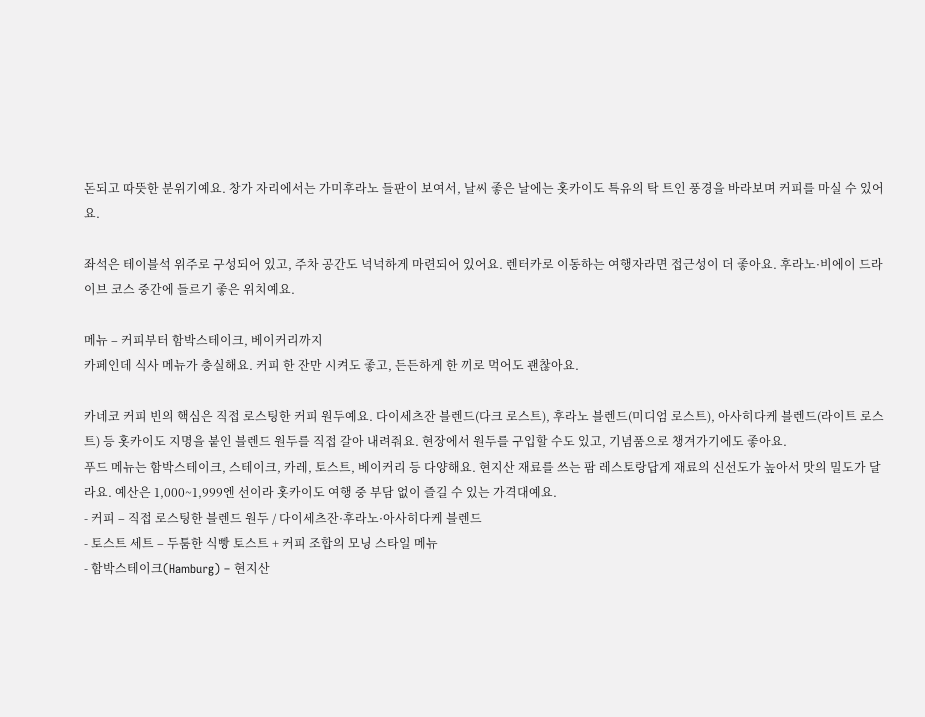돈되고 따뜻한 분위기예요. 창가 자리에서는 가미후라노 들판이 보여서, 날씨 좋은 날에는 홋카이도 특유의 탁 트인 풍경을 바라보며 커피를 마실 수 있어요.

좌석은 테이블석 위주로 구성되어 있고, 주차 공간도 넉넉하게 마련되어 있어요. 렌터카로 이동하는 여행자라면 접근성이 더 좋아요. 후라노·비에이 드라이브 코스 중간에 들르기 좋은 위치예요.

메뉴 – 커피부터 함박스테이크, 베이커리까지
카페인데 식사 메뉴가 충실해요. 커피 한 잔만 시켜도 좋고, 든든하게 한 끼로 먹어도 괜찮아요.

카네코 커피 빈의 핵심은 직접 로스팅한 커피 원두예요. 다이세츠잔 블렌드(다크 로스트), 후라노 블렌드(미디엄 로스트), 아사히다케 블렌드(라이트 로스트) 등 홋카이도 지명을 붙인 블렌드 원두를 직접 갈아 내려줘요. 현장에서 원두를 구입할 수도 있고, 기념품으로 챙겨가기에도 좋아요.
푸드 메뉴는 함박스테이크, 스테이크, 카레, 토스트, 베이커리 등 다양해요. 현지산 재료를 쓰는 팜 레스토랑답게 재료의 신선도가 높아서 맛의 밀도가 달라요. 예산은 1,000~1,999엔 선이라 홋카이도 여행 중 부담 없이 즐길 수 있는 가격대예요.
- 커피 – 직접 로스팅한 블렌드 원두 / 다이세츠잔·후라노·아사히다케 블렌드
- 토스트 세트 – 두툼한 식빵 토스트 + 커피 조합의 모닝 스타일 메뉴
- 함박스테이크(Hamburg) – 현지산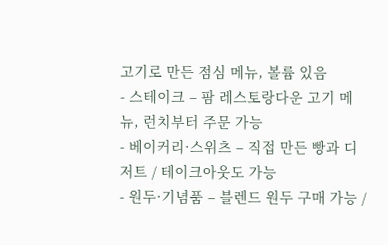고기로 만든 점심 메뉴, 볼륨 있음
- 스테이크 – 팜 레스토랑다운 고기 메뉴, 런치부터 주문 가능
- 베이커리·스위츠 – 직접 만든 빵과 디저트 / 테이크아웃도 가능
- 원두·기념품 – 블렌드 원두 구매 가능 /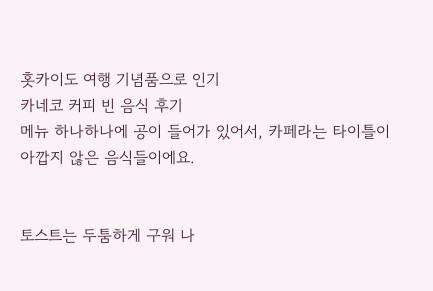홋카이도 여행 기념품으로 인기
카네코 커피 빈 음식 후기
메뉴 하나하나에 공이 들어가 있어서, 카페라는 타이틀이 아깝지 않은 음식들이에요.


토스트는 두툼하게 구워 나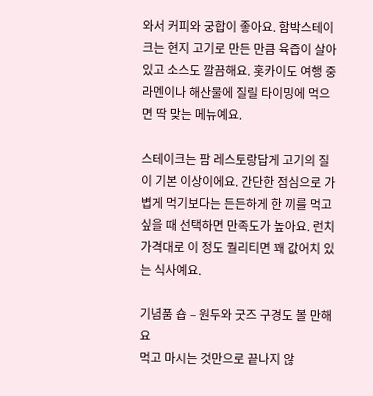와서 커피와 궁합이 좋아요. 함박스테이크는 현지 고기로 만든 만큼 육즙이 살아 있고 소스도 깔끔해요. 홋카이도 여행 중 라멘이나 해산물에 질릴 타이밍에 먹으면 딱 맞는 메뉴예요.

스테이크는 팜 레스토랑답게 고기의 질이 기본 이상이에요. 간단한 점심으로 가볍게 먹기보다는 든든하게 한 끼를 먹고 싶을 때 선택하면 만족도가 높아요. 런치 가격대로 이 정도 퀄리티면 꽤 값어치 있는 식사예요.

기념품 숍 – 원두와 굿즈 구경도 볼 만해요
먹고 마시는 것만으로 끝나지 않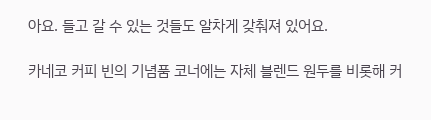아요. 들고 갈 수 있는 것들도 알차게 갖춰져 있어요.

카네코 커피 빈의 기념품 코너에는 자체 블렌드 원두를 비롯해 커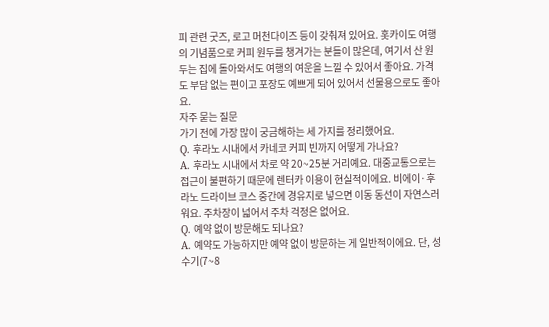피 관련 굿즈, 로고 머천다이즈 등이 갖춰져 있어요. 홋카이도 여행의 기념품으로 커피 원두를 챙겨가는 분들이 많은데, 여기서 산 원두는 집에 돌아와서도 여행의 여운을 느낄 수 있어서 좋아요. 가격도 부담 없는 편이고 포장도 예쁘게 되어 있어서 선물용으로도 좋아요.
자주 묻는 질문
가기 전에 가장 많이 궁금해하는 세 가지를 정리했어요.
Q. 후라노 시내에서 카네코 커피 빈까지 어떻게 가나요?
A. 후라노 시내에서 차로 약 20~25분 거리예요. 대중교통으로는 접근이 불편하기 때문에 렌터카 이용이 현실적이에요. 비에이·후라노 드라이브 코스 중간에 경유지로 넣으면 이동 동선이 자연스러워요. 주차장이 넓어서 주차 걱정은 없어요.
Q. 예약 없이 방문해도 되나요?
A. 예약도 가능하지만 예약 없이 방문하는 게 일반적이에요. 단, 성수기(7~8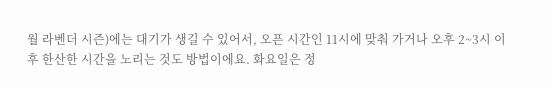월 라벤더 시즌)에는 대기가 생길 수 있어서, 오픈 시간인 11시에 맞춰 가거나 오후 2~3시 이후 한산한 시간을 노리는 것도 방법이에요. 화요일은 정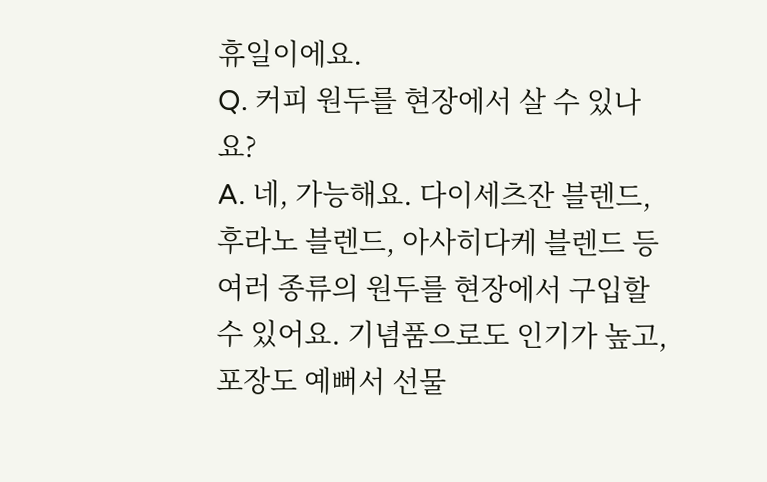휴일이에요.
Q. 커피 원두를 현장에서 살 수 있나요?
A. 네, 가능해요. 다이세츠잔 블렌드, 후라노 블렌드, 아사히다케 블렌드 등 여러 종류의 원두를 현장에서 구입할 수 있어요. 기념품으로도 인기가 높고, 포장도 예뻐서 선물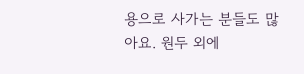용으로 사가는 분들도 많아요. 원두 외에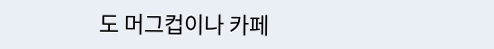도 머그컵이나 카페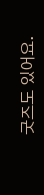굿즈도 있어요.